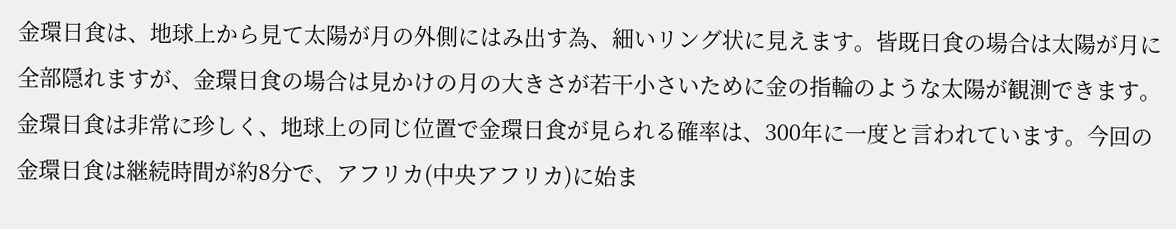金環日食は、地球上から見て太陽が月の外側にはみ出す為、細いリング状に見えます。皆既日食の場合は太陽が月に全部隠れますが、金環日食の場合は見かけの月の大きさが若干小さいために金の指輪のような太陽が観測できます。金環日食は非常に珍しく、地球上の同じ位置で金環日食が見られる確率は、300年に一度と言われています。今回の金環日食は継続時間が約8分で、アフリカ(中央アフリカ)に始ま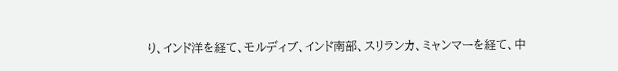り、インド洋を経て、モルディブ、インド南部、スリランカ、ミャンマーを経て、中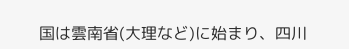国は雲南省(大理など)に始まり、四川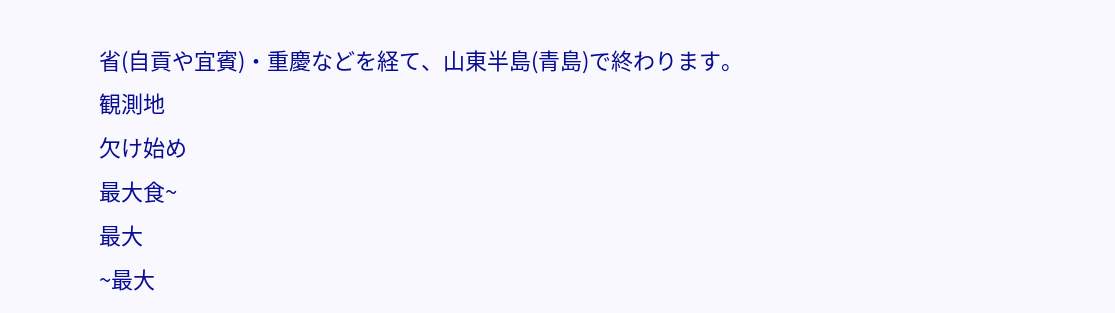省(自貢や宜賓)・重慶などを経て、山東半島(青島)で終わります。
観測地
欠け始め
最大食~
最大
~最大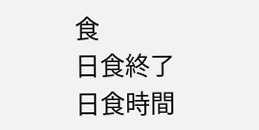食
日食終了
日食時間